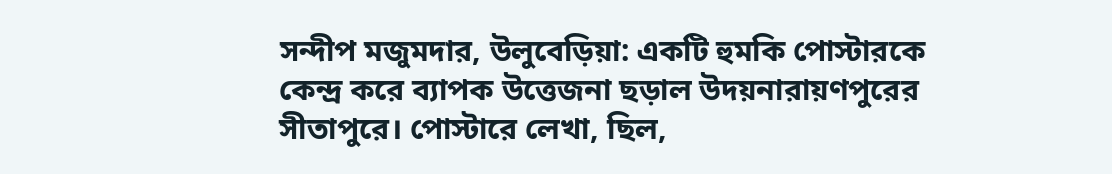সন্দীপ মজুমদার, উলুবেড়িয়া: একটি হুমকি পোস্টারকে কেন্দ্র করে ব্যাপক উত্তেজনা ছড়াল উদয়নারায়ণপুরের সীতাপুরে। পোস্টারে লেখা, ছিল,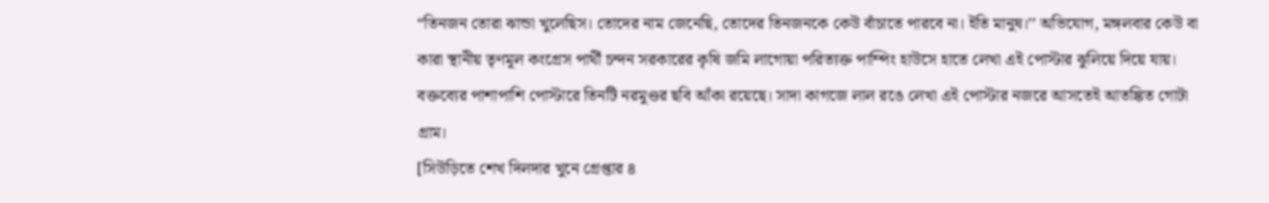“তিনজন তোরা ঝান্ডা খুলেছিস। তোদের নাম জেনেছি, তোদের তিনজনকে কেউ বাঁচাতে পারবে না। ইতি মানুষ।’’ অভিযোগ, মঙ্গলবার কেউ বা কারা স্থানীয় তৃণমূল কংগ্রেস পার্থী চন্দন সরকারের কৃষি জমি লাগোয়া পরিত্যক্ত পাম্পিং হাউসে হাতে লেখা এই পোস্টার ঝুলিয়ে দিয়ে যায়। বক্তব্যের পাশাপাশি পোস্টারে তিনটি নরমুণ্ডর ছবি আঁকা রয়েছে। সাদা কাগজে লাল রঙে লেখা এই পোস্টার নজরে আসতেই আতঙ্কিত গোটা গ্রাম।
[সিউড়িতে শেখ দিলদার খুনে গ্রেপ্তার ৪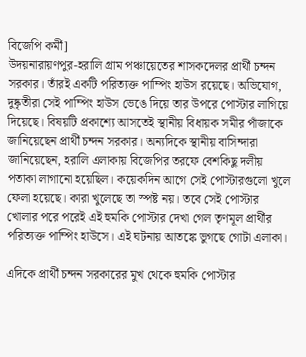বিজেপি কর্মী]
উদয়নারায়ণপুর-হরালি গ্রাম পঞ্চায়েতের শাসকদেলর প্রার্থী চন্দন সরকার। তাঁরই একটি পরিত্যক্ত পাম্পিং হাউস রয়েছে। অভিযোগ, দুষ্কৃতীরা সেই পাম্পিং হাউস ভেঙে দিয়ে তার উপরে পোস্টার লাগিয়ে দিয়েছে। বিষয়টি প্রকাশ্যে আসতেই স্থানীয় বিধায়ক সমীর পাঁজাকে জানিয়েছেন প্রার্থী চন্দন সরকার। অন্যদিকে স্থানীয় বাসিন্দারা জানিয়েছেন, হরালি এলাকায় বিজেপির তরফে বেশকিছু দলীয় পতাকা লাগানো হয়েছিল। কয়েকদিন আগে সেই পোস্টারগুলো খুলে ফেলা হয়েছে। কারা খুলেছে তা স্পষ্ট নয়। তবে সেই পোস্টার খোলার পরে পরেই এই হুমকি পোস্টার দেখা গেল তৃণমূল প্রার্থীর পরিত্যক্ত পাম্পিং হাউসে। এই ঘটনায় আতঙ্কে ভুগছে গোটা এলাকা।

এদিকে প্রার্থী চন্দন সরকারের মুখ থেকে হুমকি পোস্টার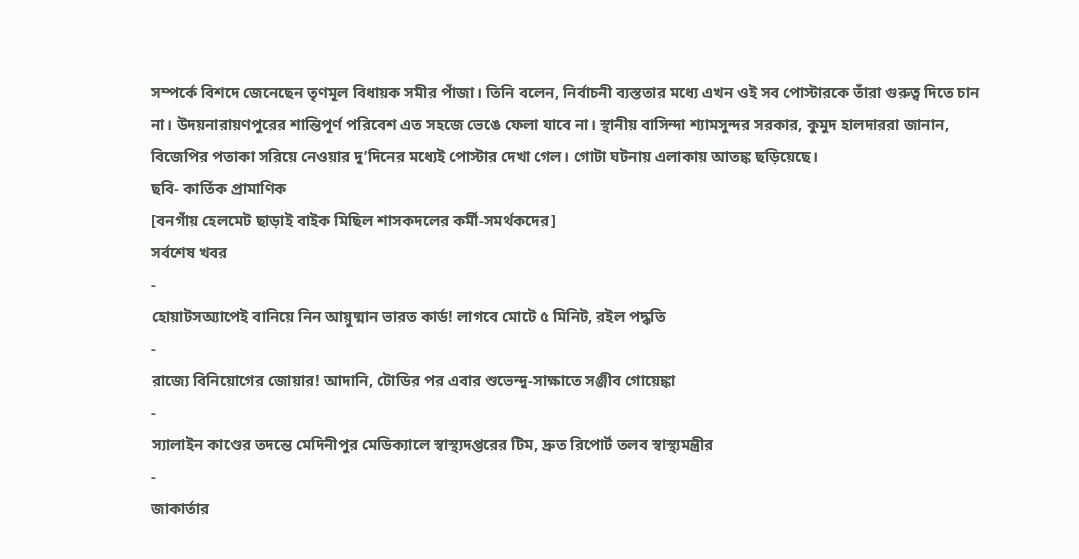সম্পর্কে বিশদে জেনেছেন তৃণমূল বিধায়ক সমীর পাঁজা। তিনি বলেন, নির্বাচনী ব্যস্ততার মধ্যে এখন ওই সব পোস্টারকে তাঁরা গুরুত্ব দিতে চান না। উদয়নারায়ণপুরের শান্তিপূর্ণ পরিবেশ এত সহজে ভেঙে ফেলা যাবে না। স্থানীয় বাসিন্দা শ্যামসুন্দর সরকার, কুমুদ হালদাররা জানান, বিজেপির পতাকা সরিয়ে নেওয়ার দু’দিনের মধ্যেই পোস্টার দেখা গেল। গোটা ঘটনায় এলাকায় আতঙ্ক ছড়িয়েছে।
ছবি- কার্তিক প্রামাণিক
[বনগাঁয় হেলমেট ছাড়াই বাইক মিছিল শাসকদলের কর্মী-সমর্থকদের]
সর্বশেষ খবর
-
হোয়াটসঅ্যাপেই বানিয়ে নিন আয়ুষ্মান ভারত কার্ড! লাগবে মোটে ৫ মিনিট, রইল পদ্ধতি
-
রাজ্যে বিনিয়োগের জোয়ার! আদানি, টোডির পর এবার শুভেন্দু-সাক্ষাতে সঞ্জীব গোয়েঙ্কা
-
স্যালাইন কাণ্ডের তদন্তে মেদিনীপুর মেডিক্যালে স্বাস্থ্যদপ্তরের টিম, দ্রুত রিপোর্ট তলব স্বাস্থ্যমন্ত্রীর
-
জাকার্তার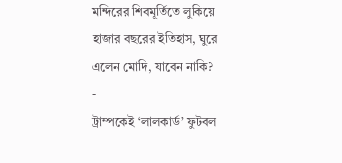মন্দিরের শিবমূর্তিতে লুকিয়ে হাজার বছরের ইতিহাস, ঘুরে এলেন মোদি, যাবেন নাকি?
-
ট্রাম্পকেই ‘লালকার্ড’ ফুটবল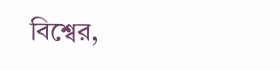বিশ্বের,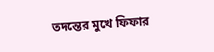তদন্তের মুখে ফিফার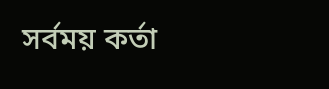সর্বময় কর্তা